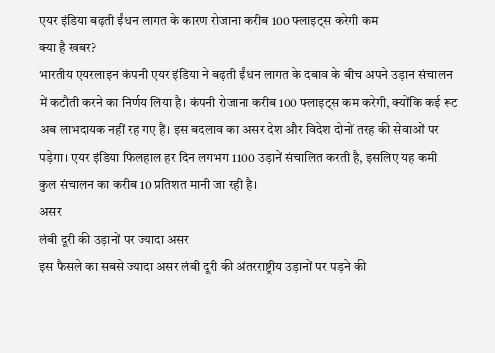एयर इंडिया बढ़ती ईंधन लागत के कारण रोजाना करीब 100 फ्लाइट्स करेगी कम
क्या है खबर?
भारतीय एयरलाइन कंपनी एयर इंडिया ने बढ़ती ईंधन लागत के दबाव के बीच अपने उड़ान संचालन में कटौती करने का निर्णय लिया है। कंपनी रोजाना करीब 100 फ्लाइट्स कम करेगी, क्योंकि कई रूट अब लाभदायक नहीं रह गए हैं। इस बदलाव का असर देश और विदेश दोनों तरह की सेवाओं पर पड़ेगा। एयर इंडिया फिलहाल हर दिन लगभग 1100 उड़ानें संचालित करती है, इसलिए यह कमी कुल संचालन का करीब 10 प्रतिशत मानी जा रही है।
असर
लंबी दूरी की उड़ानों पर ज्यादा असर
इस फैसले का सबसे ज्यादा असर लंबी दूरी की अंतरराष्ट्रीय उड़ानों पर पड़ने की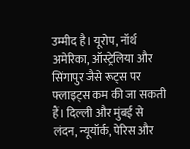उम्मीद है। यूरोप, नॉर्थ अमेरिका, ऑस्ट्रेलिया और सिंगापुर जैसे रूट्स पर फ्लाइट्स कम की जा सकती हैं। दिल्ली और मुंबई से लंदन, न्यूयॉर्क, पेरिस और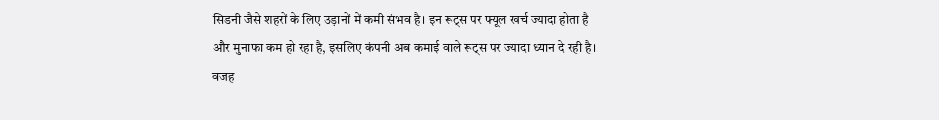सिडनी जैसे शहरों के लिए उड़ानों में कमी संभव है। इन रूट्स पर फ्यूल खर्च ज्यादा होता है और मुनाफा कम हो रहा है, इसलिए कंपनी अब कमाई वाले रूट्स पर ज्यादा ध्यान दे रही है।
वजह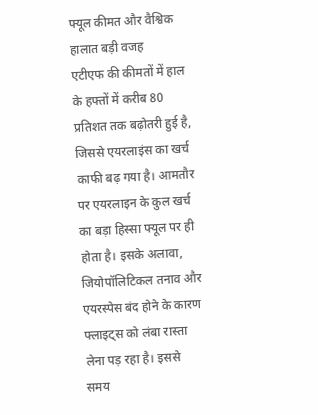फ्यूल कीमत और वैश्विक हालात बड़ी वजह
एटीएफ की कीमतों में हाल के हफ्तों में करीब 80 प्रतिशत तक बढ़ोतरी हुई है, जिससे एयरलाइंस का खर्च काफी बढ़ गया है। आमतौर पर एयरलाइन के कुल खर्च का बड़ा हिस्सा फ्यूल पर ही होता है। इसके अलावा, जियोपॉलिटिकल तनाव और एयरस्पेस बंद होने के कारण फ्लाइट्स को लंबा रास्ता लेना पड़ रहा है। इससे समय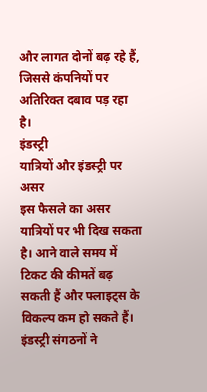और लागत दोनों बढ़ रहे हैं, जिससे कंपनियों पर अतिरिक्त दबाव पड़ रहा है।
इंडस्ट्री
यात्रियों और इंडस्ट्री पर असर
इस फैसले का असर यात्रियों पर भी दिख सकता है। आने वाले समय में टिकट की कीमतें बढ़ सकती हैं और फ्लाइट्स के विकल्प कम हो सकते हैं। इंडस्ट्री संगठनों ने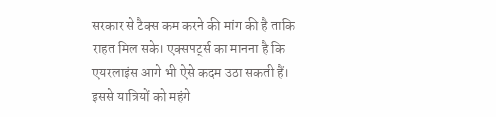सरकार से टैक्स कम करने की मांग की है ताकि राहत मिल सके। एक्सपर्ट्स का मानना है कि एयरलाइंस आगे भी ऐसे कदम उठा सकती हैं। इससे यात्रियों को महंगे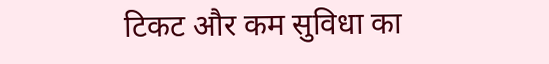टिकट और कम सुविधा का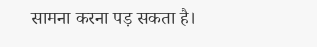सामना करना पड़ सकता है।